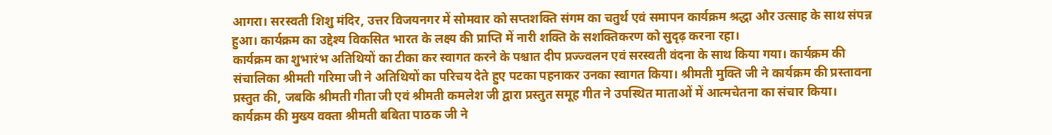आगरा। सरस्वती शिशु मंदिर, उत्तर विजयनगर में सोमवार को सप्तशक्ति संगम का चतुर्थ एवं समापन कार्यक्रम श्रद्धा और उत्साह के साथ संपन्न हुआ। कार्यक्रम का उद्देश्य विकसित भारत के लक्ष्य की प्राप्ति में नारी शक्ति के सशक्तिकरण को सुदृढ़ करना रहा।
कार्यक्रम का शुभारंभ अतिथियों का टीका कर स्वागत करने के पश्चात दीप प्रज्ज्वलन एवं सरस्वती वंदना के साथ किया गया। कार्यक्रम की संचालिका श्रीमती गरिमा जी ने अतिथियों का परिचय देते हुए पटका पहनाकर उनका स्वागत किया। श्रीमती मुक्ति जी ने कार्यक्रम की प्रस्तावना प्रस्तुत की, जबकि श्रीमती गीता जी एवं श्रीमती कमलेश जी द्वारा प्रस्तुत समूह गीत ने उपस्थित माताओं में आत्मचेतना का संचार किया।
कार्यक्रम की मुख्य वक्ता श्रीमती बबिता पाठक जी ने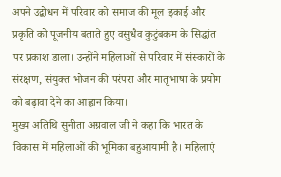अपने उद्बोधन में परिवार को समाज की मूल इकाई और प्रकृति को पूजनीय बताते हुए वसुधैव कुटुंबकम के सिद्धांत पर प्रकाश डाला। उन्होंने महिलाओं से परिवार में संस्कारों के संरक्षण, संयुक्त भोजन की परंपरा और मातृभाषा के प्रयोग को बढ़ावा देने का आह्वान किया।
मुख्य अतिथि सुनीता अग्रवाल जी ने कहा कि भारत के विकास में महिलाओं की भूमिका बहुआयामी है। महिलाएं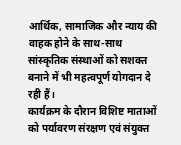आर्थिक, सामाजिक और न्याय की वाहक होने के साथ-साथ सांस्कृतिक संस्थाओं को सशक्त बनाने में भी महत्वपूर्ण योगदान दे रही हैं।
कार्यक्रम के दौरान विशिष्ट माताओं को पर्यावरण संरक्षण एवं संयुक्त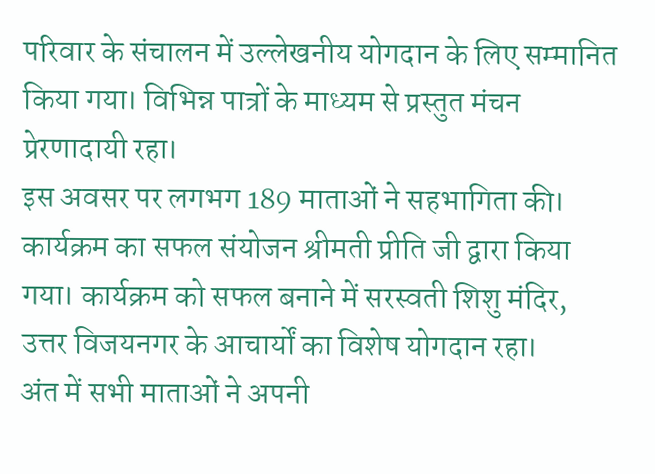परिवार के संचालन में उल्लेखनीय योगदान के लिए सम्मानित किया गया। विभिन्न पात्रों के माध्यम से प्रस्तुत मंचन प्रेरणादायी रहा।
इस अवसर पर लगभग 189 माताओं ने सहभागिता की। कार्यक्रम का सफल संयोजन श्रीमती प्रीति जी द्वारा किया गया। कार्यक्रम को सफल बनाने में सरस्वती शिशु मंदिर, उत्तर विजयनगर के आचार्यों का विशेष योगदान रहा।
अंत में सभी माताओं ने अपनी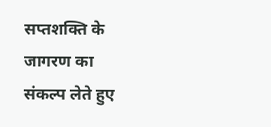सप्तशक्ति के जागरण का संकल्प लेते हुए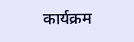कार्यक्रम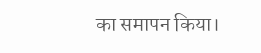का समापन किया।